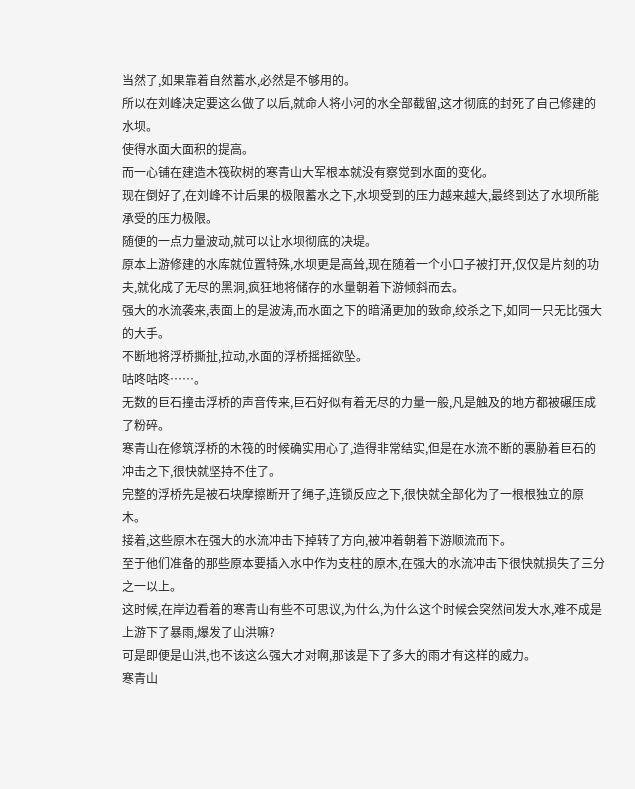当然了,如果靠着自然蓄水,必然是不够用的。
所以在刘峰决定要这么做了以后,就命人将小河的水全部截留,这才彻底的封死了自己修建的水坝。
使得水面大面积的提高。
而一心铺在建造木筏砍树的寒青山大军根本就没有察觉到水面的变化。
现在倒好了,在刘峰不计后果的极限蓄水之下,水坝受到的压力越来越大,最终到达了水坝所能承受的压力极限。
随便的一点力量波动,就可以让水坝彻底的决堤。
原本上游修建的水库就位置特殊,水坝更是高耸,现在随着一个小口子被打开,仅仅是片刻的功夫,就化成了无尽的黑洞,疯狂地将储存的水量朝着下游倾斜而去。
强大的水流袭来,表面上的是波涛,而水面之下的暗涌更加的致命,绞杀之下,如同一只无比强大的大手。
不断地将浮桥撕扯,拉动,水面的浮桥摇摇欲坠。
咕咚咕咚……。
无数的巨石撞击浮桥的声音传来,巨石好似有着无尽的力量一般,凡是触及的地方都被碾压成了粉碎。
寒青山在修筑浮桥的木筏的时候确实用心了,造得非常结实,但是在水流不断的裹胁着巨石的冲击之下,很快就坚持不住了。
完整的浮桥先是被石块摩擦断开了绳子,连锁反应之下,很快就全部化为了一根根独立的原木。
接着,这些原木在强大的水流冲击下掉转了方向,被冲着朝着下游顺流而下。
至于他们准备的那些原本要插入水中作为支柱的原木,在强大的水流冲击下很快就损失了三分之一以上。
这时候,在岸边看着的寒青山有些不可思议,为什么,为什么这个时候会突然间发大水,难不成是上游下了暴雨,爆发了山洪嘛?
可是即便是山洪,也不该这么强大才对啊,那该是下了多大的雨才有这样的威力。
寒青山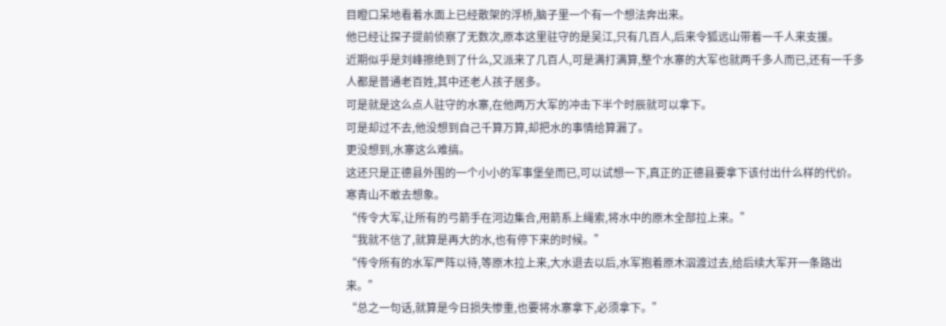目瞪口呆地看着水面上已经散架的浮桥,脑子里一个有一个想法奔出来。
他已经让探子提前侦察了无数次,原本这里驻守的是吴江,只有几百人,后来令狐远山带着一千人来支援。
近期似乎是刘峰擦绝到了什么,又派来了几百人,可是满打满算,整个水寨的大军也就两千多人而已,还有一千多人都是普通老百姓,其中还老人孩子居多。
可是就是这么点人驻守的水寨,在他两万大军的冲击下半个时辰就可以拿下。
可是却过不去,他没想到自己千算万算,却把水的事情给算漏了。
更没想到,水寨这么难搞。
这还只是正德县外围的一个小小的军事堡垒而已,可以试想一下,真正的正德县要拿下该付出什么样的代价。
寒青山不敢去想象。
“传令大军,让所有的弓箭手在河边集合,用箭系上绳索,将水中的原木全部拉上来。”
“我就不信了,就算是再大的水,也有停下来的时候。”
“传令所有的水军严阵以待,等原木拉上来,大水退去以后,水军抱着原木泅渡过去,给后续大军开一条路出来。”
“总之一句话,就算是今日损失惨重,也要将水寨拿下,必须拿下。”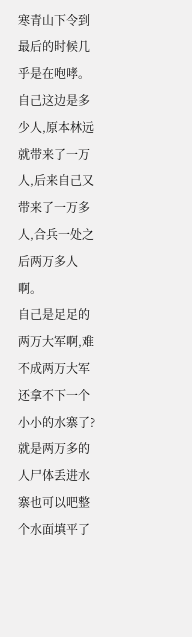寒青山下令到最后的时候几乎是在咆哮。
自己这边是多少人,原本林远就带来了一万人,后来自己又带来了一万多人,合兵一处之后两万多人啊。
自己是足足的两万大军啊,难不成两万大军还拿不下一个小小的水寨了?
就是两万多的人尸体丢进水寨也可以吧整个水面填平了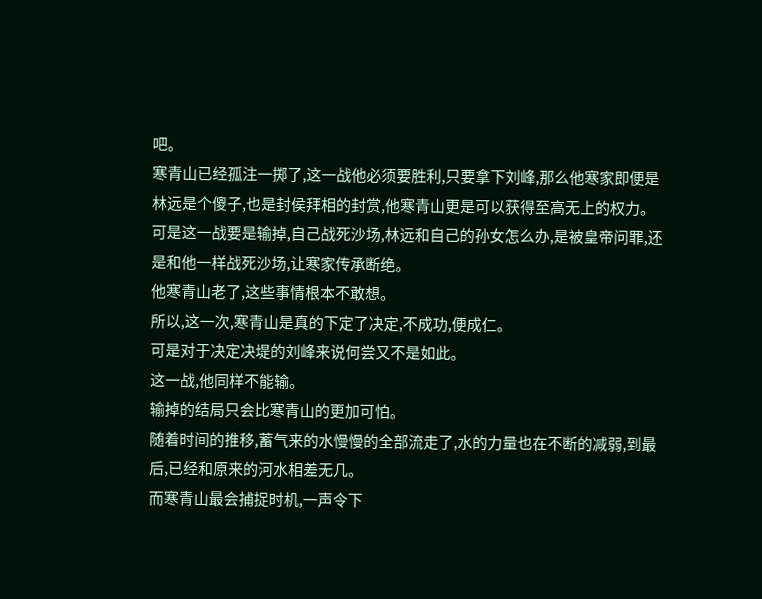吧。
寒青山已经孤注一掷了,这一战他必须要胜利,只要拿下刘峰,那么他寒家即便是林远是个傻子,也是封侯拜相的封赏,他寒青山更是可以获得至高无上的权力。
可是这一战要是输掉,自己战死沙场,林远和自己的孙女怎么办,是被皇帝问罪,还是和他一样战死沙场,让寒家传承断绝。
他寒青山老了,这些事情根本不敢想。
所以,这一次,寒青山是真的下定了决定,不成功,便成仁。
可是对于决定决堤的刘峰来说何尝又不是如此。
这一战,他同样不能输。
输掉的结局只会比寒青山的更加可怕。
随着时间的推移,蓄气来的水慢慢的全部流走了,水的力量也在不断的减弱,到最后,已经和原来的河水相差无几。
而寒青山最会捕捉时机,一声令下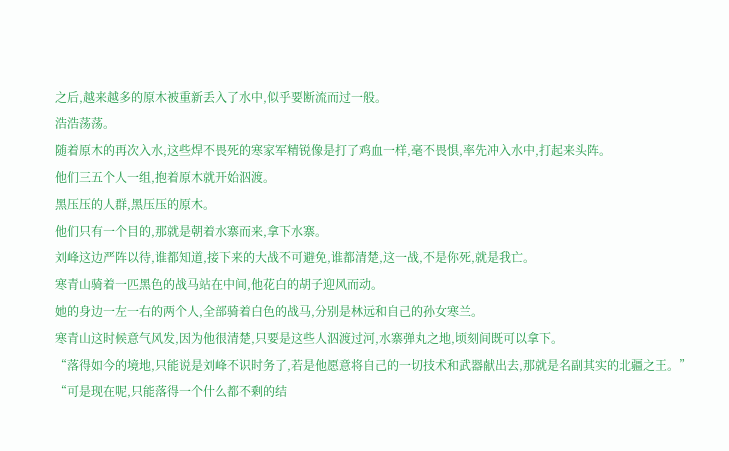之后,越来越多的原木被重新丢入了水中,似乎要断流而过一般。
浩浩荡荡。
随着原木的再次入水,这些焊不畏死的寒家军精锐像是打了鸡血一样,毫不畏惧,率先冲入水中,打起来头阵。
他们三五个人一组,抱着原木就开始泅渡。
黑压压的人群,黑压压的原木。
他们只有一个目的,那就是朝着水寨而来,拿下水寨。
刘峰这边严阵以待,谁都知道,接下来的大战不可避免,谁都清楚,这一战,不是你死,就是我亡。
寒青山骑着一匹黑色的战马站在中间,他花白的胡子迎风而动。
她的身边一左一右的两个人,全部骑着白色的战马,分别是林远和自己的孙女寒兰。
寒青山这时候意气风发,因为他很清楚,只要是这些人泅渡过河,水寨弹丸之地,顷刻间既可以拿下。
“落得如今的境地,只能说是刘峰不识时务了,若是他愿意将自己的一切技术和武器献出去,那就是名副其实的北疆之王。”
“可是现在呢,只能落得一个什么都不剩的结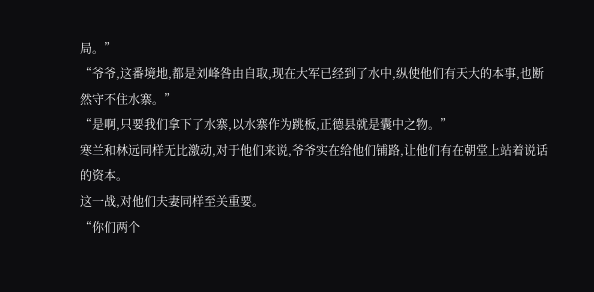局。”
“爷爷,这番境地,都是刘峰咎由自取,现在大军已经到了水中,纵使他们有天大的本事,也断然守不住水寨。”
“是啊,只要我们拿下了水寨,以水寨作为跳板,正德县就是囊中之物。”
寒兰和林远同样无比激动,对于他们来说,爷爷实在给他们铺路,让他们有在朝堂上站着说话的资本。
这一战,对他们夫妻同样至关重要。
“你们两个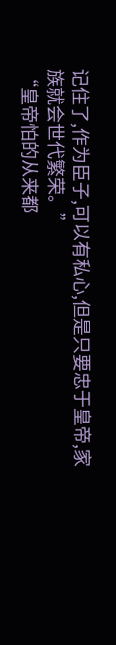记住了,作为臣子,可以有私心,但是只要忠于皇帝,家族就会世代繁荣。”
“皇帝怕的从来都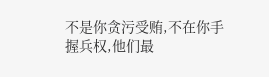不是你贪污受贿,不在你手握兵权,他们最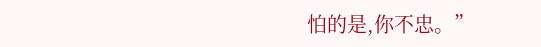怕的是,你不忠。”